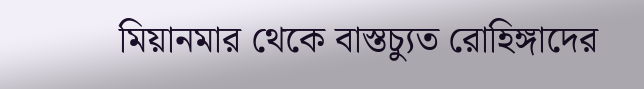মিয়ানমার থেকে বাস্তচ্যুত রোহিঙ্গাদের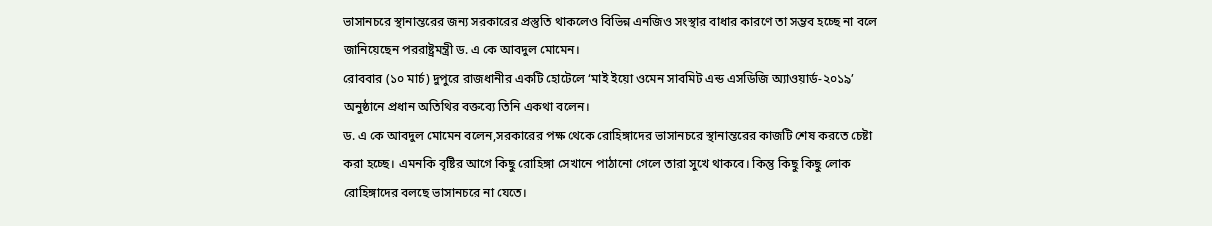ভাসানচরে স্থানান্তরের জন্য সরকারের প্রস্তুতি থাকলেও বিভিন্ন এনজিও সংস্থার বাধার কারণে তা সম্ভব হচ্ছে না বলে জানিয়েছেন পররাষ্ট্রমন্ত্রী ড. এ কে আবদুল মোমেন।
রোববার (১০ মার্চ) দুপুরে রাজধানীর একটি হোটেলে ‘মাই ইয়ো ওমেন সাবমিট এন্ড এসডিজি অ্যাওয়ার্ড-২০১৯’ অনুষ্ঠানে প্রধান অতিথির বক্তব্যে তিনি একথা বলেন।
ড. এ কে আবদুল মোমেন বলেন,সরকারের পক্ষ থেকে রোহিঙ্গাদের ভাসানচরে স্থানান্তরের কাজটি শেষ করতে চেষ্টা করা হচ্ছে। এমনকি বৃষ্টির আগে কিছু রোহিঙ্গা সেখানে পাঠানো গেলে তারা সুখে থাকবে। কিন্তু কিছু কিছু লোক রোহিঙ্গাদের বলছে ভাসানচরে না যেতে।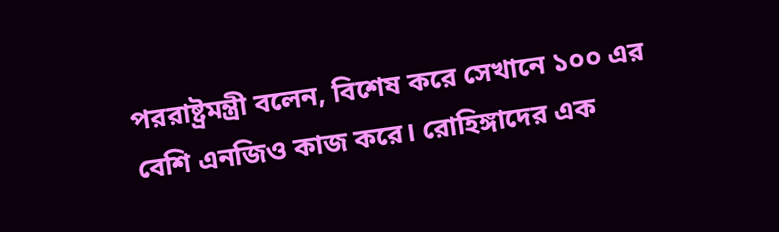পররাষ্ট্রমন্ত্রী বলেন, বিশেষ করে সেখানে ১০০ এর বেশি এনজিও কাজ করে। রোহিঙ্গাদের এক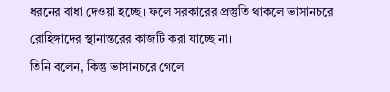ধরনের বাধা দেওয়া হচ্ছে। ফলে সরকারের প্রস্তুতি থাকলে ভাসানচরে রোহিঙ্গাদের স্থানান্তরের কাজটি করা যাচ্ছে না।
তিনি বলেন, কিন্তু ভাসানচরে গেলে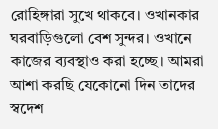রোহিঙ্গারা সুখে থাকবে। ওখানকার ঘরবাড়িগুলো বেশ সুন্দর। ওখানে কাজের ব্যবস্থাও করা হচ্ছে। আমরা আশা করছি যেকোনো দিন তাদের স্বদেশ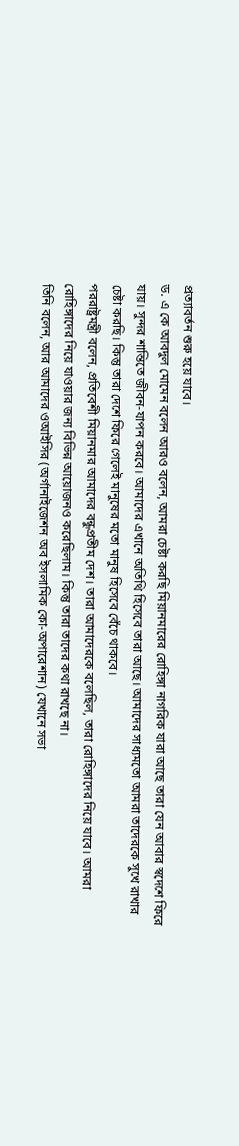প্রত্যাবর্তন শুরু হয়ে যাবে।
ড. এ কে আবদুল মোমেন বলেন আরও বলেন, আমরা চেষ্টা করছি মিয়ানমারের রোহিঙ্গা নাগরিক যারা আছে তারা যেন আবার স্বদেশে ফিরে যায়। সুন্দর শান্তিতে জীবন-যাপন করবে। আমাদের এখানে অতিথি হিসেবে তারা আছে। আমাদের সাধ্যমতো আমরা তাদেরকে সুখে রাখার চেষ্টা করছি। কিন্তু তারা দেশে ফিরে গেলেই মানুষের মতো মানুষ হিসেবে বেঁচে থাকবে।
পররাষ্ট্রমন্ত্রী বলেন, প্রতিবেশী মিয়ানমার আমাদের বন্ধুপ্রতীম দেশ। তারা আমাদেরকে বলেছিল, তারা রোহিঙ্গাদের নিয়ে যাবে। আমরা রোহিঙ্গাদের নিয়ে যাওয়ার জন্য বিভিন্ন আয়োজনও করেছিলাম। কিন্তু তারা তাদের কথা রাখছে না।
তিনি বলেন, আর আমাদের ওআইসির (অর্গানাইজেশন অব ইসলামিক কো-অপারেশান) যেখানে সভা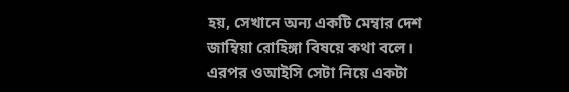হয়, সেখানে অন্য একটি মেম্বার দেশ জাম্বিয়া রোহিঙ্গা বিষয়ে কথা বলে। এরপর ওআইসি সেটা নিয়ে একটা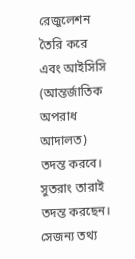রেজুলেশন তৈরি করে এবং আইসিসি (আন্তর্জাতিক অপরাধ আদালত) তদন্ত করবে। সুতরাং তারাই তদন্ত করছেন। সেজন্য তথ্য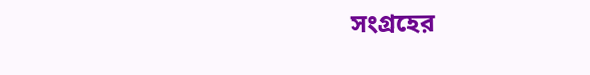সংগ্রহের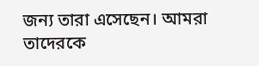জন্য তারা এসেছেন। আমরা তাদেরকে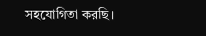সহযোগিতা করছি।